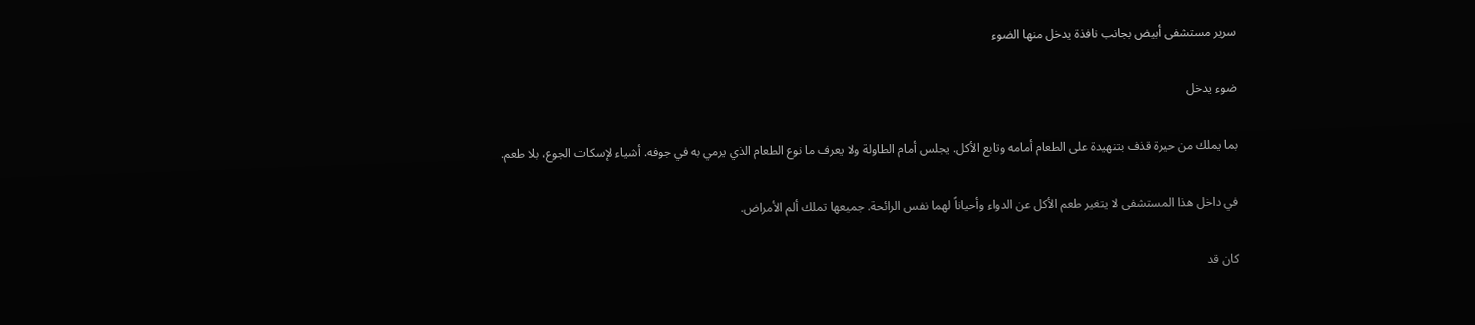سرير مستشفى أبيض بجانب نافذة يدخل منها الضوء

ضوء يدخل

بما يملك من حيرة قذف بتنهيدة على الطعام أمامه وتابع الأكل. يجلس أمام الطاولة ولا يعرف ما نوع الطعام الذي يرمي به في جوفه. أشياء لإسكات الجوع، بلا طعم.

في داخل هذا المستشفى لا يتغير طعم الأكل عن الدواء وأحياناً لهما نفس الرائحة. جميعها تملك ألم الأمراض.

كان قد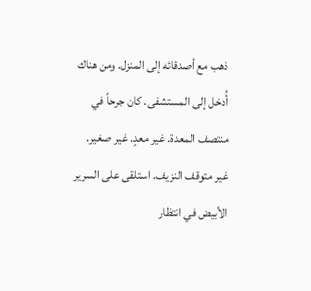ذهب مع أصدقائه إلى المنزل. ومن هناك أُدخل إلى المستشفى. كان جرحاً في منتصف المعدة. غير معدٍ. غير صغير. غير متوقف النزيف. استلقى على السرير الأبيض في انتظار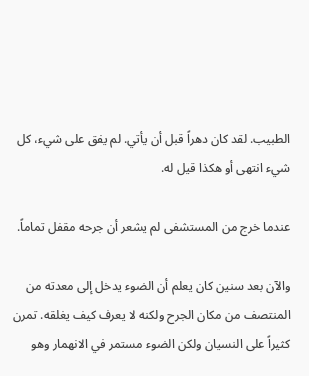الطبيب. لقد كان دهراً قبل أن يأتي. لم يفق على شيء، كل شيء انتهى أو هكذا قيل له.

عندما خرج من المستشفى لم يشعر أن جرحه مقفل تماماً.

والآن بعد سنين كان يعلم أن الضوء يدخل إلى معدته من المنتصف من مكان الجرح ولكنه لا يعرف كيف يغلقه. تمرن كثيراً على النسيان ولكن الضوء مستمر في الانهمار وهو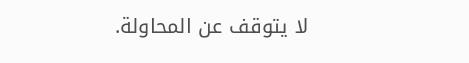لا يتوقف عن المحاولة.